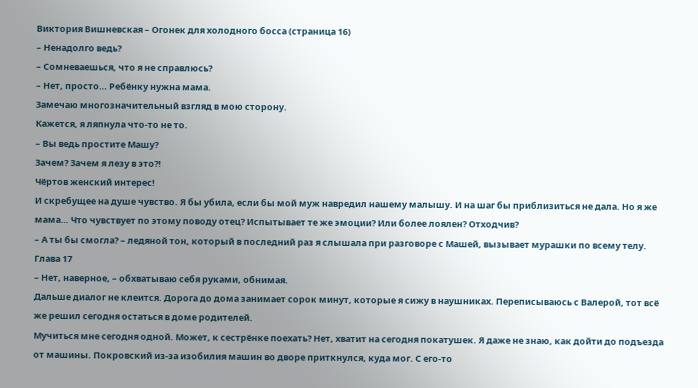Виктория Вишневская – Огонек для холодного босса (страница 16)
– Ненадолго ведь?
– Сомневаешься, что я не справлюсь?
– Нет, просто… Ребёнку нужна мама.
Замечаю многозначительный взгляд в мою сторону.
Кажется, я ляпнула что-то не то.
– Вы ведь простите Машу?
Зачем? Зачем я лезу в это?!
Чёртов женский интерес!
И скребущее на душе чувство. Я бы убила, если бы мой муж навредил нашему малышу. И на шаг бы приблизиться не дала. Но я же мама… Что чувствует по этому поводу отец? Испытывает те же эмоции? Или более лоялен? Отходчив?
– А ты бы смогла? – ледяной тон, который в последний раз я слышала при разговоре с Машей, вызывает мурашки по всему телу.
Глава 17
– Нет, наверное, – обхватываю себя руками, обнимая.
Дальше диалог не клеится. Дорога до дома занимает сорок минут, которые я сижу в наушниках. Переписываюсь с Валерой, тот всё же решил сегодня остаться в доме родителей.
Мучиться мне сегодня одной. Может, к сестрёнке поехать? Нет, хватит на сегодня покатушек. Я даже не знаю, как дойти до подъезда от машины. Покровский из-за изобилия машин во дворе приткнулся, куда мог. С его-то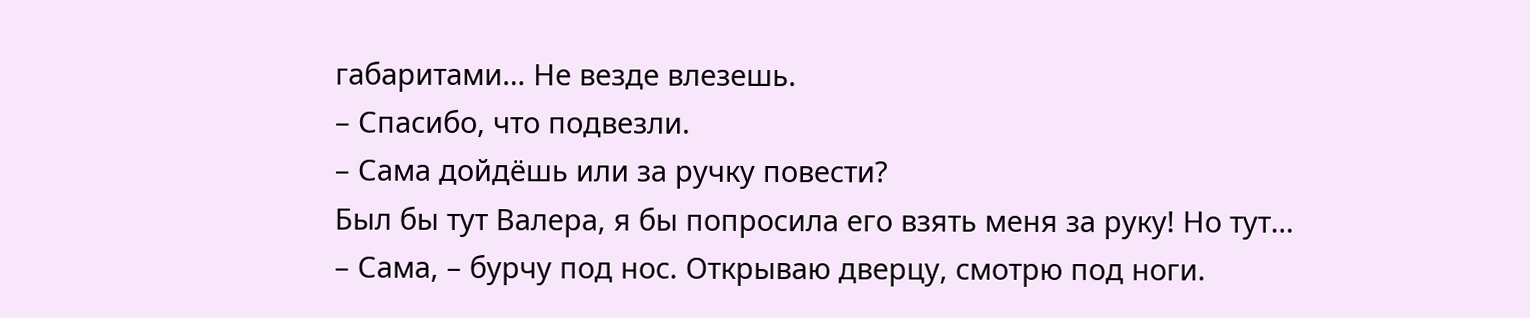габаритами… Не везде влезешь.
– Спасибо, что подвезли.
– Сама дойдёшь или за ручку повести?
Был бы тут Валера, я бы попросила его взять меня за руку! Но тут…
– Сама, – бурчу под нос. Открываю дверцу, смотрю под ноги.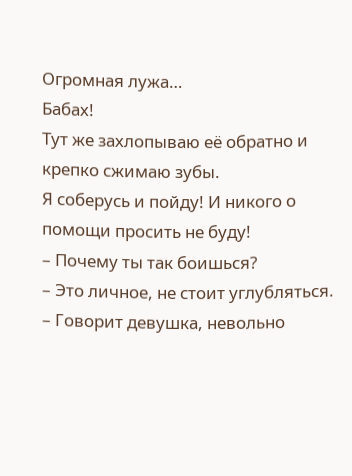Огромная лужа…
Бабах!
Тут же захлопываю её обратно и крепко сжимаю зубы.
Я соберусь и пойду! И никого о помощи просить не буду!
– Почему ты так боишься?
– Это личное, не стоит углубляться.
– Говорит девушка, невольно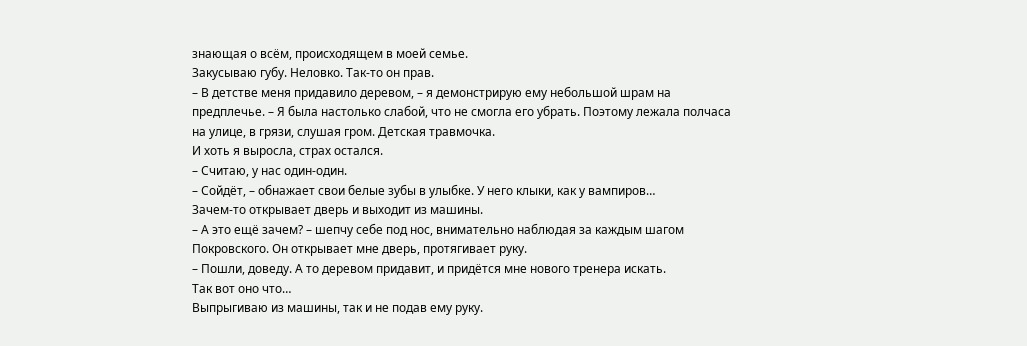знающая о всём, происходящем в моей семье.
Закусываю губу. Неловко. Так-то он прав.
– В детстве меня придавило деревом, – я демонстрирую ему небольшой шрам на предплечье. – Я была настолько слабой, что не смогла его убрать. Поэтому лежала полчаса на улице, в грязи, слушая гром. Детская травмочка.
И хоть я выросла, страх остался.
– Считаю, у нас один-один.
– Сойдёт, – обнажает свои белые зубы в улыбке. У него клыки, как у вампиров…
Зачем-то открывает дверь и выходит из машины.
– А это ещё зачем? – шепчу себе под нос, внимательно наблюдая за каждым шагом Покровского. Он открывает мне дверь, протягивает руку.
– Пошли, доведу. А то деревом придавит, и придётся мне нового тренера искать.
Так вот оно что…
Выпрыгиваю из машины, так и не подав ему руку.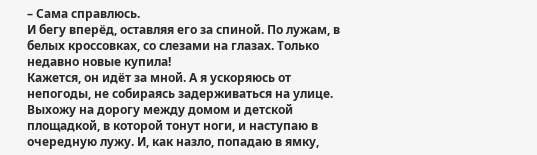– Сама справлюсь.
И бегу вперёд, оставляя его за спиной. По лужам, в белых кроссовках, со слезами на глазах. Только недавно новые купила!
Кажется, он идёт за мной. А я ускоряюсь от непогоды, не собираясь задерживаться на улице. Выхожу на дорогу между домом и детской площадкой, в которой тонут ноги, и наступаю в очередную лужу. И, как назло, попадаю в ямку,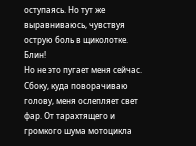оступаясь. Но тут же выравниваюсь, чувствуя острую боль в щиколотке.
Блин!
Но не это пугает меня сейчас. Сбоку, куда поворачиваю голову, меня ослепляет свет фар. От тарахтящего и громкого шума мотоцикла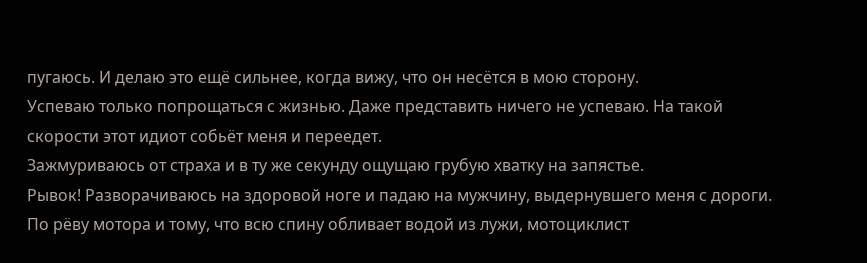пугаюсь. И делаю это ещё сильнее, когда вижу, что он несётся в мою сторону.
Успеваю только попрощаться с жизнью. Даже представить ничего не успеваю. На такой скорости этот идиот собьёт меня и переедет.
Зажмуриваюсь от страха и в ту же секунду ощущаю грубую хватку на запястье.
Рывок! Разворачиваюсь на здоровой ноге и падаю на мужчину, выдернувшего меня с дороги. По рёву мотора и тому, что всю спину обливает водой из лужи, мотоциклист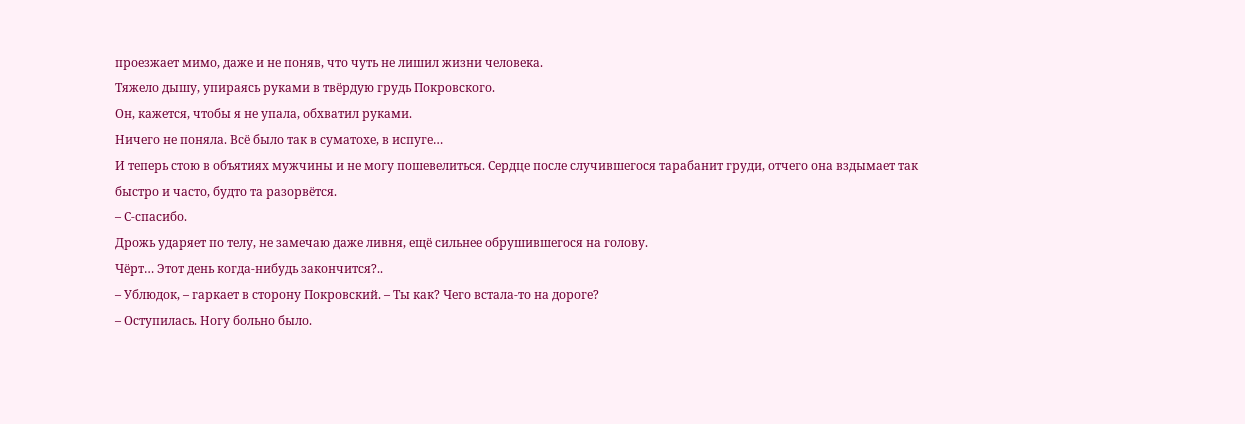проезжает мимо, даже и не поняв, что чуть не лишил жизни человека.
Тяжело дышу, упираясь руками в твёрдую грудь Покровского.
Он, кажется, чтобы я не упала, обхватил руками.
Ничего не поняла. Всё было так в суматохе, в испуге…
И теперь стою в объятиях мужчины и не могу пошевелиться. Сердце после случившегося тарабанит груди, отчего она вздымает так быстро и часто, будто та разорвётся.
– С-спасибо.
Дрожь ударяет по телу, не замечаю даже ливня, ещё сильнее обрушившегося на голову.
Чёрт… Этот день когда-нибудь закончится?..
– Ублюдок, – гаркает в сторону Покровский. – Ты как? Чего встала-то на дороге?
– Оступилась. Ногу больно было.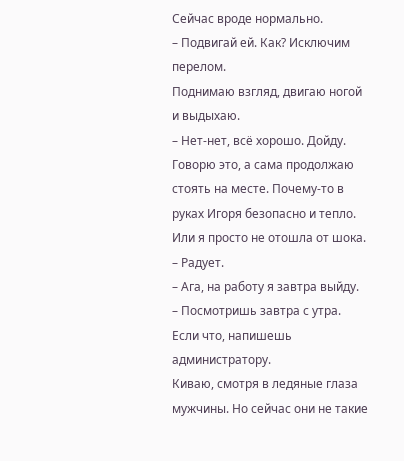Сейчас вроде нормально.
– Подвигай ей. Как? Исключим перелом.
Поднимаю взгляд, двигаю ногой и выдыхаю.
– Нет-нет, всё хорошо. Дойду.
Говорю это, а сама продолжаю стоять на месте. Почему-то в руках Игоря безопасно и тепло. Или я просто не отошла от шока.
– Радует.
– Ага, на работу я завтра выйду.
– Посмотришь завтра с утра. Если что, напишешь администратору.
Киваю, смотря в ледяные глаза мужчины. Но сейчас они не такие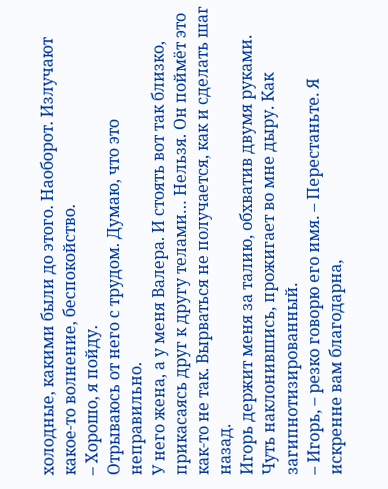холодные, какими были до этого. Наоборот. Излучают какое-то волнение, беспокойство.
– Хорошо, я пойду.
Отрываюсь от него с трудом. Думаю, что это неправильно.
У него жена, а у меня Валера. И стоять вот так близко, прикасаясь друг к другу телами… Нельзя. Он поймёт это как-то не так. Вырваться не получается, как и сделать шаг назад.
Игорь держит меня за талию, обхватив двумя руками. Чуть наклонившись, прожигает во мне дыру. Как загипнотизированный.
– Игорь, – резко говорю его имя. – Перестаньте. Я искренне вам благодарна,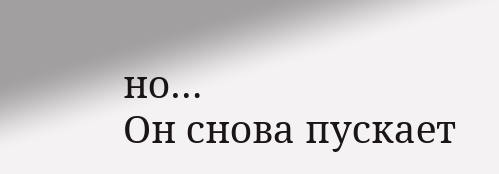но…
Он снова пускает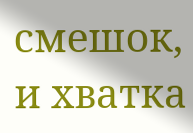смешок, и хватка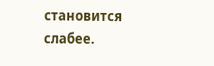становится слабее.